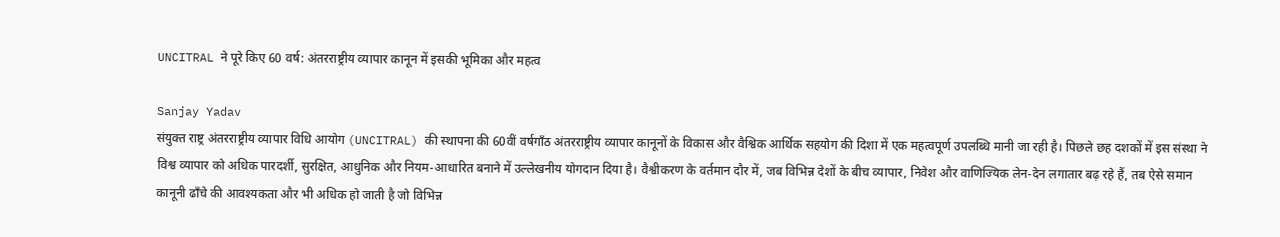UNCITRAL ने पूरे किए 60 वर्ष: अंतरराष्ट्रीय व्यापार कानून में इसकी भूमिका और महत्व

Sanjay Yadav
संयुक्त राष्ट्र अंतरराष्ट्रीय व्यापार विधि आयोग (UNCITRAL) की स्थापना की 60वीं वर्षगाँठ अंतरराष्ट्रीय व्यापार कानूनों के विकास और वैश्विक आर्थिक सहयोग की दिशा में एक महत्वपूर्ण उपलब्धि मानी जा रही है। पिछले छह दशकों में इस संस्था ने विश्व व्यापार को अधिक पारदर्शी, सुरक्षित, आधुनिक और नियम-आधारित बनाने में उल्लेखनीय योगदान दिया है। वैश्वीकरण के वर्तमान दौर में, जब विभिन्न देशों के बीच व्यापार, निवेश और वाणिज्यिक लेन-देन लगातार बढ़ रहे हैं, तब ऐसे समान कानूनी ढाँचे की आवश्यकता और भी अधिक हो जाती है जो विभिन्न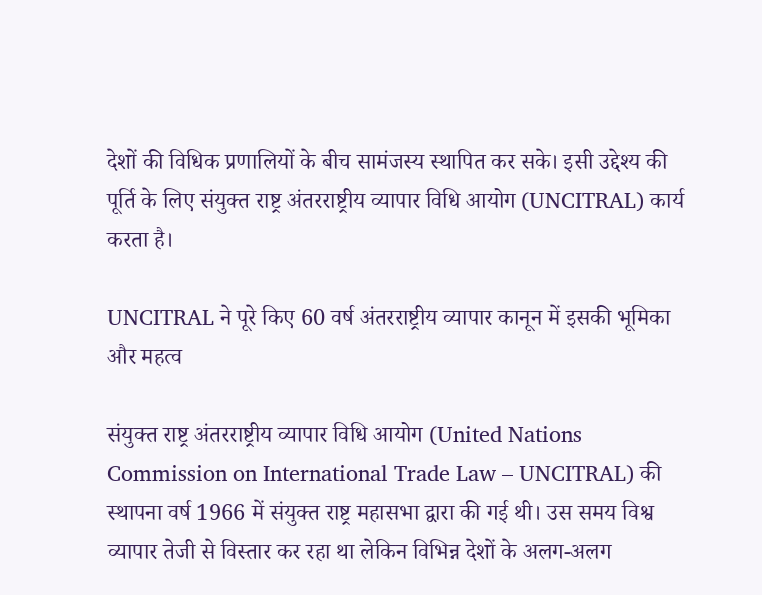देशों की विधिक प्रणालियों के बीच सामंजस्य स्थापित कर सके। इसी उद्देश्य की पूर्ति के लिए संयुक्त राष्ट्र अंतरराष्ट्रीय व्यापार विधि आयोग (UNCITRAL) कार्य करता है।

UNCITRAL ने पूरे किए 60 वर्ष अंतरराष्ट्रीय व्यापार कानून में इसकी भूमिका और महत्व

संयुक्त राष्ट्र अंतरराष्ट्रीय व्यापार विधि आयोग (United Nations Commission on International Trade Law – UNCITRAL) की स्थापना वर्ष 1966 में संयुक्त राष्ट्र महासभा द्वारा की गई थी। उस समय विश्व व्यापार तेजी से विस्तार कर रहा था लेकिन विभिन्न देशों के अलग-अलग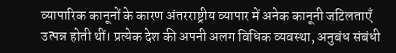व्यापारिक कानूनों के कारण अंतरराष्ट्रीय व्यापार में अनेक कानूनी जटिलताएँ उत्पन्न होती थीं। प्रत्येक देश की अपनी अलग विधिक व्यवस्था, अनुबंध संबंधी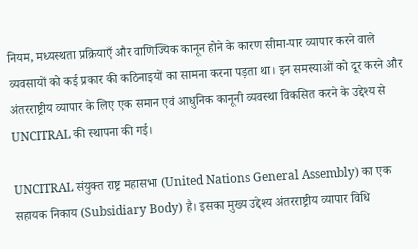नियम, मध्यस्थता प्रक्रियाएँ और वाणिज्यिक कानून होने के कारण सीमा-पार व्यापार करने वाले व्यवसायों को कई प्रकार की कठिनाइयों का सामना करना पड़ता था। इन समस्याओं को दूर करने और अंतरराष्ट्रीय व्यापार के लिए एक समान एवं आधुनिक कानूनी व्यवस्था विकसित करने के उद्देश्य से UNCITRAL की स्थापना की गई।

UNCITRAL संयुक्त राष्ट्र महासभा (United Nations General Assembly) का एक सहायक निकाय (Subsidiary Body) है। इसका मुख्य उद्देश्य अंतरराष्ट्रीय व्यापार विधि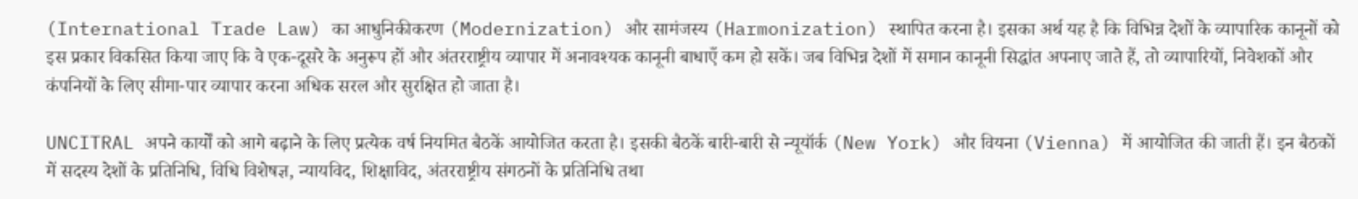(International Trade Law) का आधुनिकीकरण (Modernization) और सामंजस्य (Harmonization) स्थापित करना है। इसका अर्थ यह है कि विभिन्न देशों के व्यापारिक कानूनों को इस प्रकार विकसित किया जाए कि वे एक-दूसरे के अनुरूप हों और अंतरराष्ट्रीय व्यापार में अनावश्यक कानूनी बाधाएँ कम हो सकें। जब विभिन्न देशों में समान कानूनी सिद्धांत अपनाए जाते हैं, तो व्यापारियों, निवेशकों और कंपनियों के लिए सीमा-पार व्यापार करना अधिक सरल और सुरक्षित हो जाता है।

UNCITRAL अपने कार्यों को आगे बढ़ाने के लिए प्रत्येक वर्ष नियमित बैठकें आयोजित करता है। इसकी बैठकें बारी-बारी से न्यूयॉर्क (New York) और वियना (Vienna) में आयोजित की जाती हैं। इन बैठकों में सदस्य देशों के प्रतिनिधि, विधि विशेषज्ञ, न्यायविद, शिक्षाविद, अंतरराष्ट्रीय संगठनों के प्रतिनिधि तथा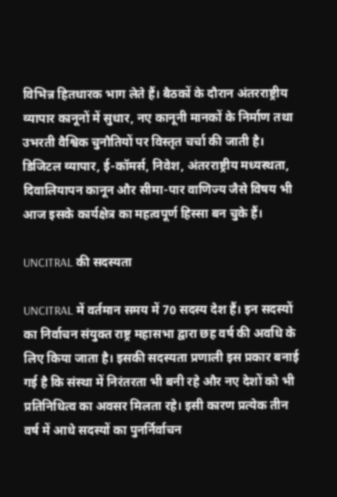विभिन्न हितधारक भाग लेते हैं। बैठकों के दौरान अंतरराष्ट्रीय व्यापार कानूनों में सुधार, नए कानूनी मानकों के निर्माण तथा उभरती वैश्विक चुनौतियों पर विस्तृत चर्चा की जाती है। डिजिटल व्यापार, ई-कॉमर्स, निवेश, अंतरराष्ट्रीय मध्यस्थता, दिवालियापन कानून और सीमा-पार वाणिज्य जैसे विषय भी आज इसके कार्यक्षेत्र का महत्वपूर्ण हिस्सा बन चुके हैं।

UNCITRAL की सदस्यता

UNCITRAL में वर्तमान समय में 70 सदस्य देश हैं। इन सदस्यों का निर्वाचन संयुक्त राष्ट्र महासभा द्वारा छह वर्ष की अवधि के लिए किया जाता है। इसकी सदस्यता प्रणाली इस प्रकार बनाई गई है कि संस्था में निरंतरता भी बनी रहे और नए देशों को भी प्रतिनिधित्व का अवसर मिलता रहे। इसी कारण प्रत्येक तीन वर्ष में आधे सदस्यों का पुनर्निर्वाचन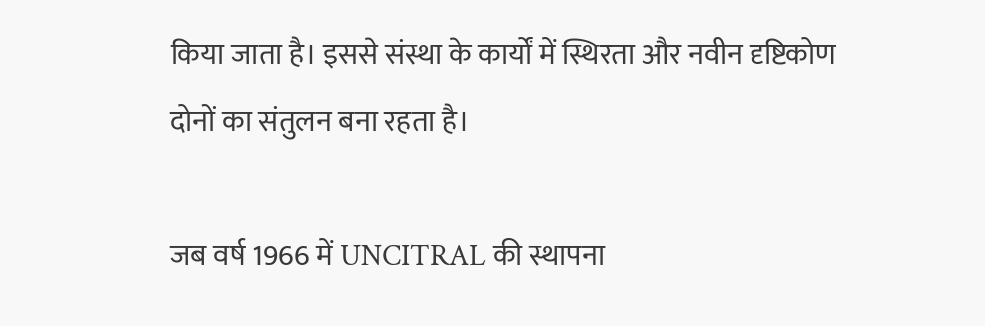किया जाता है। इससे संस्था के कार्यों में स्थिरता और नवीन दृष्टिकोण दोनों का संतुलन बना रहता है।

जब वर्ष 1966 में UNCITRAL की स्थापना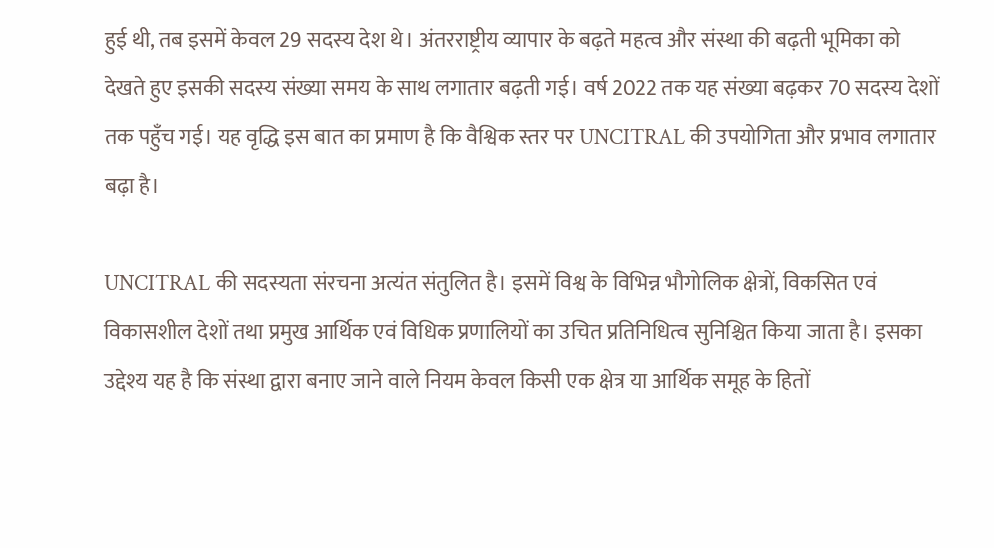हुई थी, तब इसमें केवल 29 सदस्य देश थे। अंतरराष्ट्रीय व्यापार के बढ़ते महत्व और संस्था की बढ़ती भूमिका को देखते हुए इसकी सदस्य संख्या समय के साथ लगातार बढ़ती गई। वर्ष 2022 तक यह संख्या बढ़कर 70 सदस्य देशों तक पहुँच गई। यह वृद्धि इस बात का प्रमाण है कि वैश्विक स्तर पर UNCITRAL की उपयोगिता और प्रभाव लगातार बढ़ा है।

UNCITRAL की सदस्यता संरचना अत्यंत संतुलित है। इसमें विश्व के विभिन्न भौगोलिक क्षेत्रों, विकसित एवं विकासशील देशों तथा प्रमुख आर्थिक एवं विधिक प्रणालियों का उचित प्रतिनिधित्व सुनिश्चित किया जाता है। इसका उद्देश्य यह है कि संस्था द्वारा बनाए जाने वाले नियम केवल किसी एक क्षेत्र या आर्थिक समूह के हितों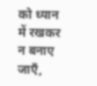को ध्यान में रखकर न बनाए जाएँ,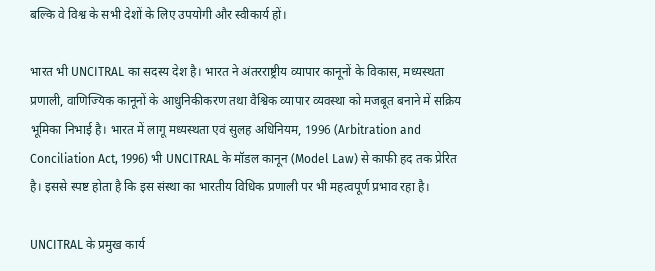बल्कि वे विश्व के सभी देशों के लिए उपयोगी और स्वीकार्य हों।

भारत भी UNCITRAL का सदस्य देश है। भारत ने अंतरराष्ट्रीय व्यापार कानूनों के विकास, मध्यस्थता प्रणाली, वाणिज्यिक कानूनों के आधुनिकीकरण तथा वैश्विक व्यापार व्यवस्था को मजबूत बनाने में सक्रिय भूमिका निभाई है। भारत में लागू मध्यस्थता एवं सुलह अधिनियम, 1996 (Arbitration and Conciliation Act, 1996) भी UNCITRAL के मॉडल कानून (Model Law) से काफी हद तक प्रेरित है। इससे स्पष्ट होता है कि इस संस्था का भारतीय विधिक प्रणाली पर भी महत्वपूर्ण प्रभाव रहा है।

UNCITRAL के प्रमुख कार्य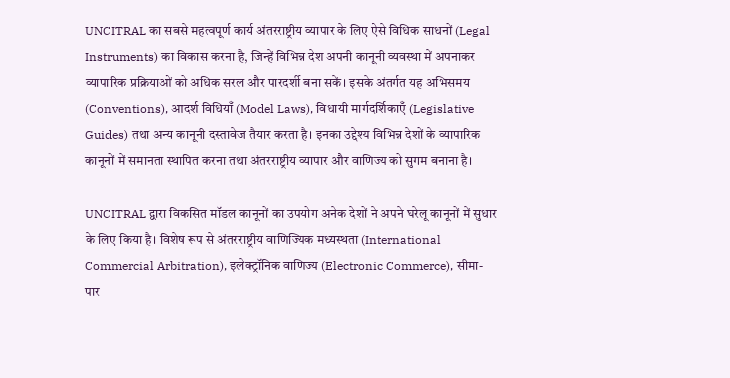UNCITRAL का सबसे महत्वपूर्ण कार्य अंतरराष्ट्रीय व्यापार के लिए ऐसे विधिक साधनों (Legal Instruments) का विकास करना है, जिन्हें विभिन्न देश अपनी कानूनी व्यवस्था में अपनाकर व्यापारिक प्रक्रियाओं को अधिक सरल और पारदर्शी बना सकें। इसके अंतर्गत यह अभिसमय (Conventions), आदर्श विधियाँ (Model Laws), विधायी मार्गदर्शिकाएँ (Legislative Guides) तथा अन्य कानूनी दस्तावेज तैयार करता है। इनका उद्देश्य विभिन्न देशों के व्यापारिक कानूनों में समानता स्थापित करना तथा अंतरराष्ट्रीय व्यापार और वाणिज्य को सुगम बनाना है।

UNCITRAL द्वारा विकसित मॉडल कानूनों का उपयोग अनेक देशों ने अपने घरेलू कानूनों में सुधार के लिए किया है। विशेष रूप से अंतरराष्ट्रीय वाणिज्यिक मध्यस्थता (International Commercial Arbitration), इलेक्ट्रॉनिक वाणिज्य (Electronic Commerce), सीमा-पार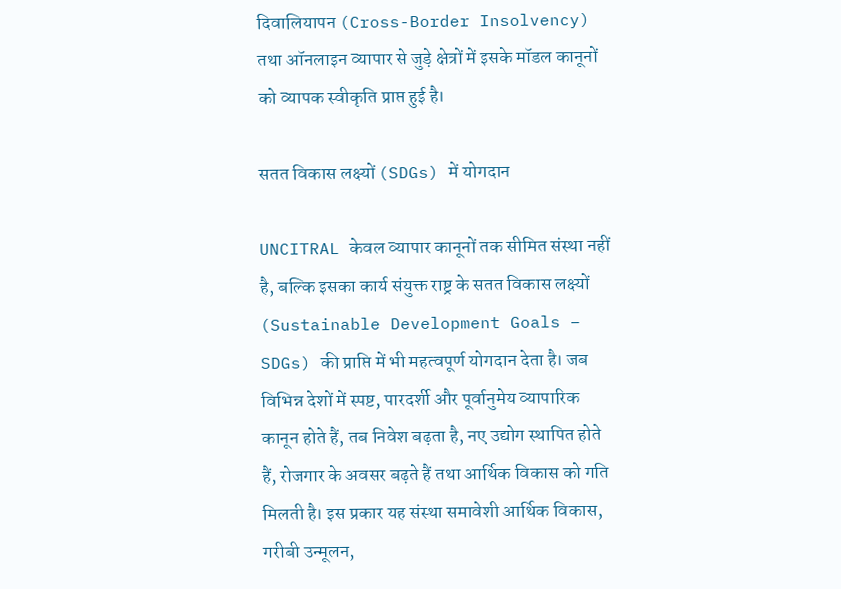दिवालियापन (Cross-Border Insolvency) तथा ऑनलाइन व्यापार से जुड़े क्षेत्रों में इसके मॉडल कानूनों को व्यापक स्वीकृति प्राप्त हुई है।

सतत विकास लक्ष्यों (SDGs) में योगदान

UNCITRAL केवल व्यापार कानूनों तक सीमित संस्था नहीं है, बल्कि इसका कार्य संयुक्त राष्ट्र के सतत विकास लक्ष्यों (Sustainable Development Goals – SDGs) की प्राप्ति में भी महत्वपूर्ण योगदान देता है। जब विभिन्न देशों में स्पष्ट, पारदर्शी और पूर्वानुमेय व्यापारिक कानून होते हैं, तब निवेश बढ़ता है, नए उद्योग स्थापित होते हैं, रोजगार के अवसर बढ़ते हैं तथा आर्थिक विकास को गति मिलती है। इस प्रकार यह संस्था समावेशी आर्थिक विकास, गरीबी उन्मूलन,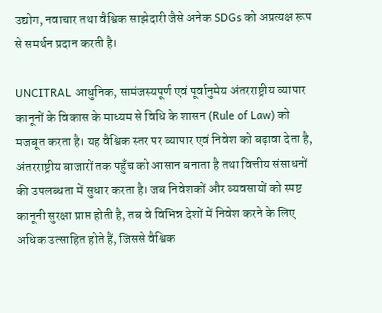उद्योग, नवाचार तथा वैश्विक साझेदारी जैसे अनेक SDGs को अप्रत्यक्ष रूप से समर्थन प्रदान करती है।

UNCITRAL आधुनिक, सामंजस्यपूर्ण एवं पूर्वानुमेय अंतरराष्ट्रीय व्यापार कानूनों के विकास के माध्यम से विधि के शासन (Rule of Law) को मजबूत करता है। यह वैश्विक स्तर पर व्यापार एवं निवेश को बढ़ावा देता है, अंतरराष्ट्रीय बाजारों तक पहुँच को आसान बनाता है तथा वित्तीय संसाधनों की उपलब्धता में सुधार करता है। जब निवेशकों और व्यवसायों को स्पष्ट कानूनी सुरक्षा प्राप्त होती है, तब वे विभिन्न देशों में निवेश करने के लिए अधिक उत्साहित होते हैं, जिससे वैश्विक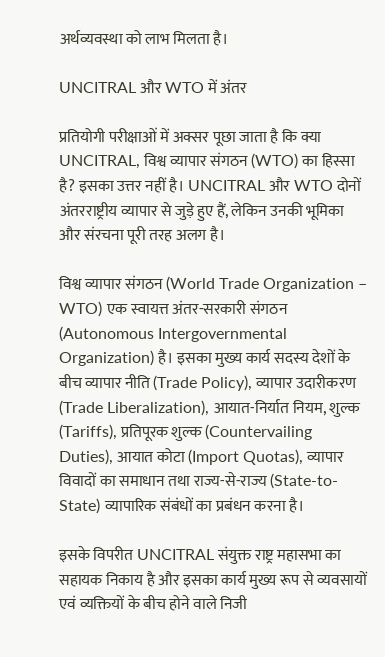अर्थव्यवस्था को लाभ मिलता है।

UNCITRAL और WTO में अंतर

प्रतियोगी परीक्षाओं में अक्सर पूछा जाता है कि क्या UNCITRAL, विश्व व्यापार संगठन (WTO) का हिस्सा है? इसका उत्तर नहीं है। UNCITRAL और WTO दोनों अंतरराष्ट्रीय व्यापार से जुड़े हुए हैं, लेकिन उनकी भूमिका और संरचना पूरी तरह अलग है।

विश्व व्यापार संगठन (World Trade Organization – WTO) एक स्वायत्त अंतर-सरकारी संगठन (Autonomous Intergovernmental Organization) है। इसका मुख्य कार्य सदस्य देशों के बीच व्यापार नीति (Trade Policy), व्यापार उदारीकरण (Trade Liberalization), आयात-निर्यात नियम, शुल्क (Tariffs), प्रतिपूरक शुल्क (Countervailing Duties), आयात कोटा (Import Quotas), व्यापार विवादों का समाधान तथा राज्य-से-राज्य (State-to-State) व्यापारिक संबंधों का प्रबंधन करना है।

इसके विपरीत UNCITRAL संयुक्त राष्ट्र महासभा का सहायक निकाय है और इसका कार्य मुख्य रूप से व्यवसायों एवं व्यक्तियों के बीच होने वाले निजी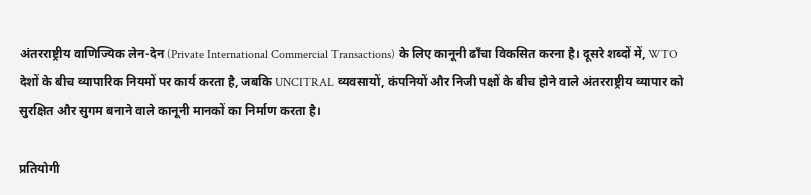अंतरराष्ट्रीय वाणिज्यिक लेन-देन (Private International Commercial Transactions) के लिए कानूनी ढाँचा विकसित करना है। दूसरे शब्दों में, WTO देशों के बीच व्यापारिक नियमों पर कार्य करता है, जबकि UNCITRAL व्यवसायों, कंपनियों और निजी पक्षों के बीच होने वाले अंतरराष्ट्रीय व्यापार को सुरक्षित और सुगम बनाने वाले कानूनी मानकों का निर्माण करता है।

प्रतियोगी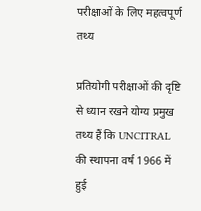परीक्षाओं के लिए महत्वपूर्ण तथ्य

प्रतियोगी परीक्षाओं की दृष्टि से ध्यान रखने योग्य प्रमुख तथ्य हैं कि UNCITRAL की स्थापना वर्ष 1966 में हुई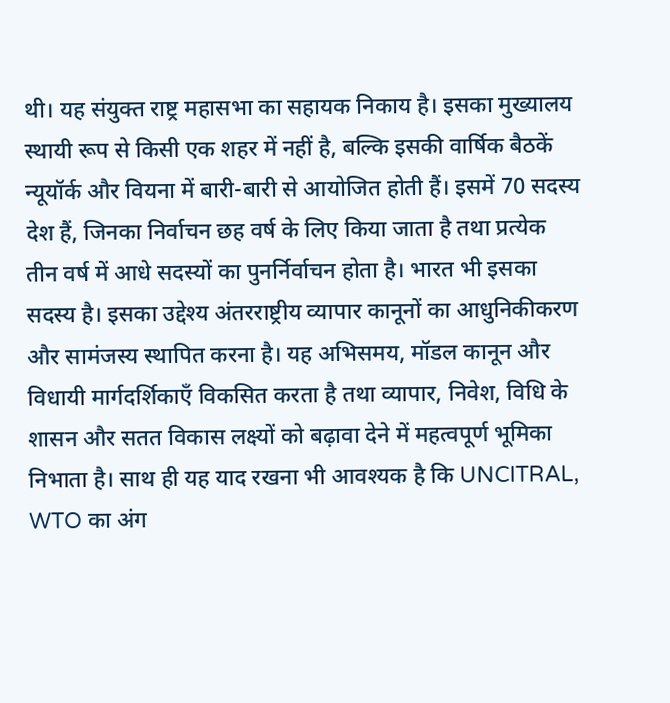थी। यह संयुक्त राष्ट्र महासभा का सहायक निकाय है। इसका मुख्यालय स्थायी रूप से किसी एक शहर में नहीं है, बल्कि इसकी वार्षिक बैठकें न्यूयॉर्क और वियना में बारी-बारी से आयोजित होती हैं। इसमें 70 सदस्य देश हैं, जिनका निर्वाचन छह वर्ष के लिए किया जाता है तथा प्रत्येक तीन वर्ष में आधे सदस्यों का पुनर्निर्वाचन होता है। भारत भी इसका सदस्य है। इसका उद्देश्य अंतरराष्ट्रीय व्यापार कानूनों का आधुनिकीकरण और सामंजस्य स्थापित करना है। यह अभिसमय, मॉडल कानून और विधायी मार्गदर्शिकाएँ विकसित करता है तथा व्यापार, निवेश, विधि के शासन और सतत विकास लक्ष्यों को बढ़ावा देने में महत्वपूर्ण भूमिका निभाता है। साथ ही यह याद रखना भी आवश्यक है कि UNCITRAL, WTO का अंग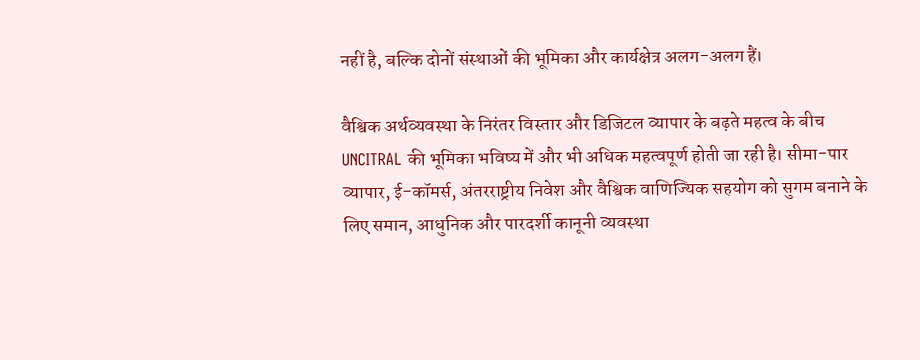नहीं है, बल्कि दोनों संस्थाओं की भूमिका और कार्यक्षेत्र अलग-अलग हैं।

वैश्विक अर्थव्यवस्था के निरंतर विस्तार और डिजिटल व्यापार के बढ़ते महत्व के बीच UNCITRAL की भूमिका भविष्य में और भी अधिक महत्वपूर्ण होती जा रही है। सीमा-पार व्यापार, ई-कॉमर्स, अंतरराष्ट्रीय निवेश और वैश्विक वाणिज्यिक सहयोग को सुगम बनाने के लिए समान, आधुनिक और पारदर्शी कानूनी व्यवस्था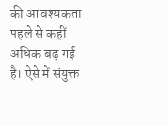की आवश्यकता पहले से कहीं अधिक बढ़ गई है। ऐसे में संयुक्त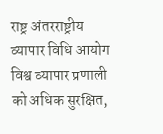राष्ट्र अंतरराष्ट्रीय व्यापार विधि आयोग विश्व व्यापार प्रणाली को अधिक सुरक्षित,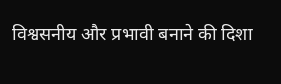विश्वसनीय और प्रभावी बनाने की दिशा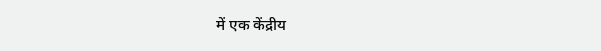में एक केंद्रीय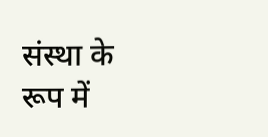संस्था के रूप में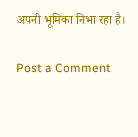अपनी भूमिका निभा रहा है।

Post a Comment